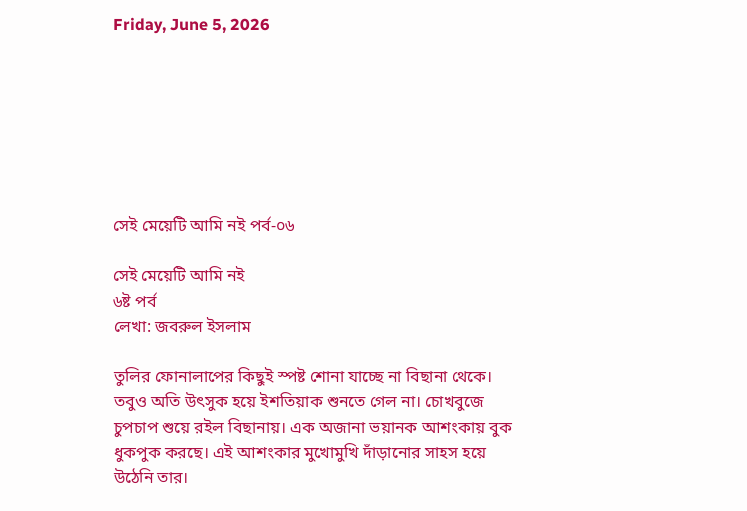Friday, June 5, 2026







সেই মেয়েটি আমি নই পর্ব-০৬

সেই মেয়েটি আমি নই
৬ষ্ট পর্ব
লেখা: জবরুল ইসলাম

তুলির ফোনালাপের কিছুই স্পষ্ট শোনা যাচ্ছে না বিছানা থেকে। তবুও অতি উৎসুক হয়ে ইশতিয়াক শুনতে গেল না। চোখবুজে চুপচাপ শুয়ে রইল বিছানায়। এক অজানা ভয়ানক আশংকায় বুক ধুকপুক করছে। এই আশংকার মুখোমুখি দাঁড়ানোর সাহস হয়ে উঠেনি তার।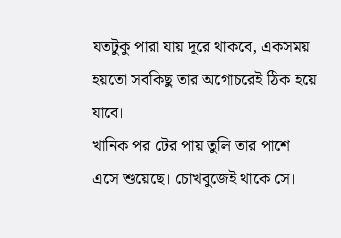যতটুকু পারা যায় দূরে থাকবে, একসময় হয়তো সবকিছু তার অগোচরেই ঠিক হয়ে যাবে।
খানিক পর টের পায় তুলি তার পাশে এসে শুয়েছে। চোখবুজেই থাকে সে।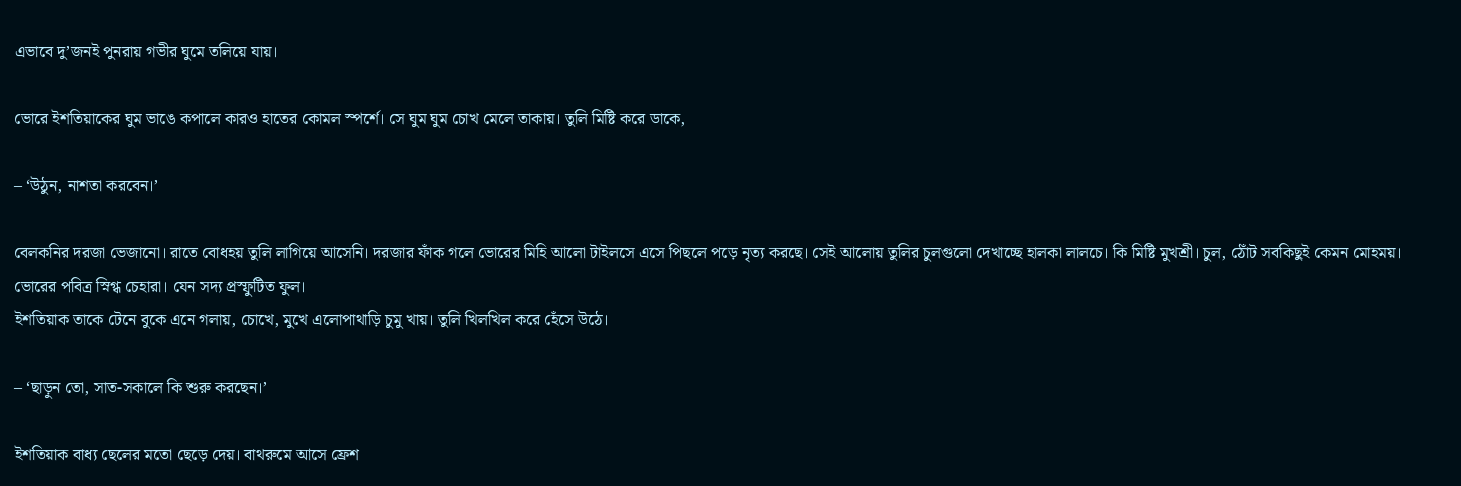এভাবে দু’জনই পুনরায় গভীর ঘুমে তলিয়ে যায়।

ভোরে ইশতিয়াকের ঘুম ভাঙে কপালে কারও হাতের কোমল স্পর্শে। সে ঘুম ঘুম চোখ মেলে তাকায়। তুলি মিষ্টি করে ডাকে,

– ‘উঠুন, নাশতা করবেন।’

বেলকনির দরজা ভেজানো। রাতে বোধহয় তুলি লাগিয়ে আসেনি। দরজার ফাঁক গলে ভোরের মিহি আলো টাইলসে এসে পিছলে পড়ে নৃত্য করছে। সেই আলোয় তুলির চুলগুলো দেখাচ্ছে হালকা লালচে। কি মিষ্টি মুখশ্রী। চুল, ঠোঁট সবকিছুই কেমন মোহময়। ভোরের পবিত্র স্নিগ্ধ চেহারা। যেন সদ্য প্রস্ফুটিত ফুল।
ইশতিয়াক তাকে টেনে বুকে এনে গলায়, চোখে, মুখে এলোপাথাড়ি চুমু খায়। তুলি খিলখিল করে হেঁসে উঠে।

– ‘ছাড়ুন তো, সাত-সকালে কি শুরু করছেন।’

ইশতিয়াক বাধ্য ছেলের মতো ছেড়ে দেয়। বাথরুমে আসে ফ্রেশ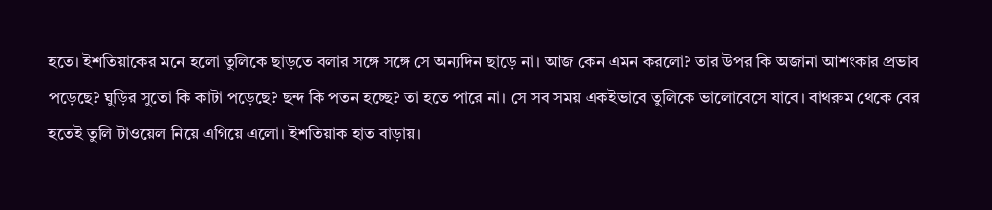হতে। ইশতিয়াকের মনে হলো তুলিকে ছাড়তে বলার সঙ্গে সঙ্গে সে অন্যদিন ছাড়ে না। আজ কেন এমন করলো? তার উপর কি অজানা আশংকার প্রভাব পড়েছে? ঘুড়ির সুতো কি কাটা পড়েছে? ছন্দ কি পতন হচ্ছে? তা হতে পারে না। সে সব সময় একইভাবে তুলিকে ভালোবেসে যাবে। বাথরুম থেকে বের হতেই তুলি টাওয়েল নিয়ে এগিয়ে এলো। ইশতিয়াক হাত বাড়ায়।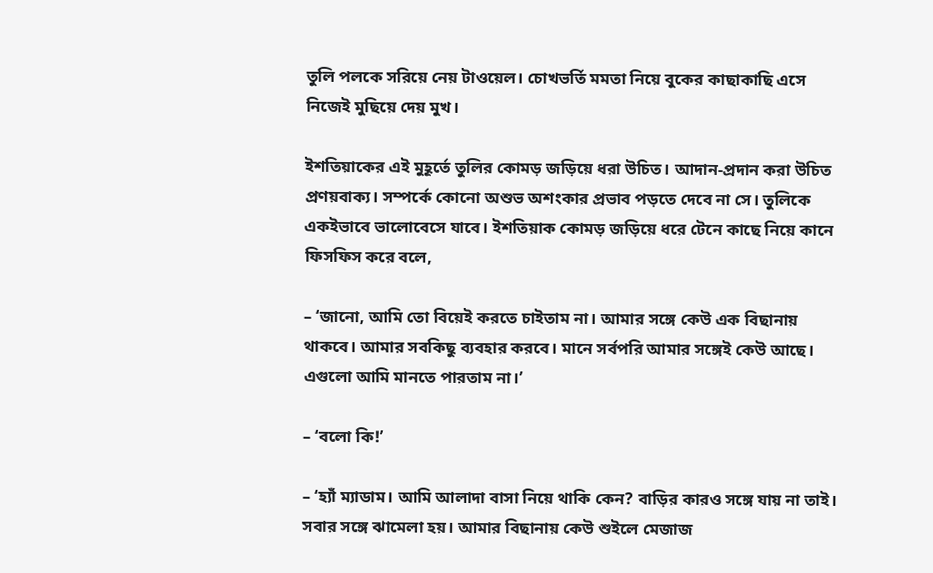তুলি পলকে সরিয়ে নেয় টাওয়েল। চোখভর্তি মমতা নিয়ে বুকের কাছাকাছি এসে নিজেই মুছিয়ে দেয় মুখ।

ইশতিয়াকের এই মুহূর্তে তুলির কোমড় জড়িয়ে ধরা উচিত। আদান-প্রদান করা উচিত প্রণয়বাক্য। সম্পর্কে কোনো অশুভ অশংকার প্রভাব পড়তে দেবে না সে। তুলিকে একইভাবে ভালোবেসে যাবে। ইশতিয়াক কোমড় জড়িয়ে ধরে টেনে কাছে নিয়ে কানে ফিসফিস করে বলে,

– ‘জানো, আমি তো বিয়েই করতে চাইতাম না। আমার সঙ্গে কেউ এক বিছানায় থাকবে। আমার সবকিছু ব্যবহার করবে। মানে সর্বপরি আমার সঙ্গেই কেউ আছে। এগুলো আমি মানতে পারতাম না।’

– ‘বলো কি!’

– ‘হ্যাঁ ম্যাডাম। আমি আলাদা বাসা নিয়ে থাকি কেন? বাড়ির কারও সঙ্গে যায় না তাই। সবার সঙ্গে ঝামেলা হয়। আমার বিছানায় কেউ শুইলে মেজাজ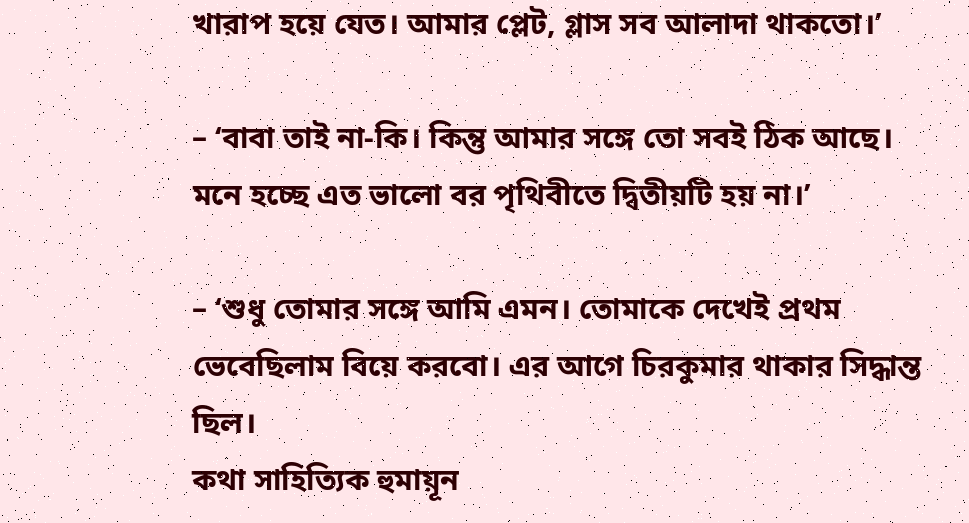খারাপ হয়ে যেত। আমার প্লেট, গ্লাস সব আলাদা থাকতো।’

– ‘বাবা তাই না-কি। কিন্তু আমার সঙ্গে তো সবই ঠিক আছে। মনে হচ্ছে এত ভালো বর পৃথিবীতে দ্বিতীয়টি হয় না।’

– ‘শুধু তোমার সঙ্গে আমি এমন। তোমাকে দেখেই প্রথম ভেবেছিলাম বিয়ে করবো। এর আগে চিরকুমার থাকার সিদ্ধান্ত ছিল।
কথা সাহিত্যিক হুমায়ূন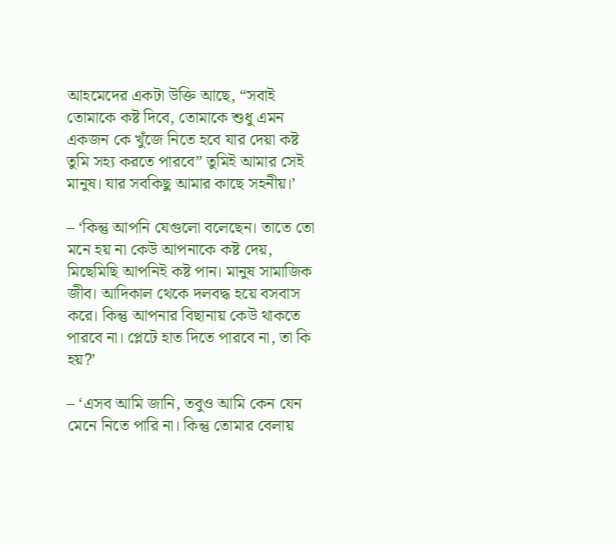আহমেদের একটা উক্তি আছে, “সবাই তোমাকে কষ্ট দিবে, তোমাকে শুধু এমন একজন কে খুঁজে নিতে হবে যার দেয়া কষ্ট তুমি সহ্য করতে পারবে” তুমিই আমার সেই মানুষ। যার সবকিছু আমার কাছে সহনীয়।’

– ‘কিন্তু আপনি যেগুলো বলেছেন। তাতে তো মনে হয় না কেউ আপনাকে কষ্ট দেয়, মিছেমিছি আপনিই কষ্ট পান। মানুষ সামাজিক জীব। আদিকাল থেকে দলবদ্ধ হয়ে বসবাস করে। কিন্তু আপনার বিছানায় কেউ থাকতে পারবে না। প্লেটে হাত দিতে পারবে না, তা কি হয়?’

– ‘এসব আমি জানি, তবুও আমি কেন যেন মেনে নিতে পারি না। কিন্তু তোমার বেলায়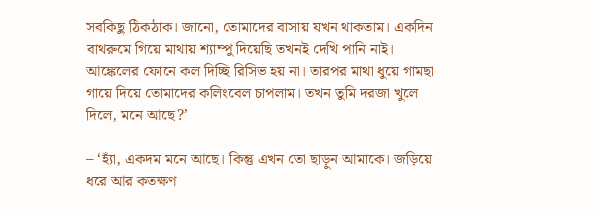সবকিছু ঠিকঠাক। জানো, তোমাদের বাসায় যখন থাকতাম। একদিন বাথরুমে গিয়ে মাথায় শ্যাম্পু দিয়েছি তখনই দেখি পানি নাই। আঙ্কেলের ফোনে কল দিচ্ছি রিসিভ হয় না। তারপর মাথা ধুয়ে গামছা গায়ে দিয়ে তোমাদের কলিংবেল চাপলাম। তখন তুমি দরজা খুলে দিলে, মনে আছে?’

– ‘হ্যাঁ, একদম মনে আছে। কিন্তু এখন তো ছাড়ুন আমাকে। জড়িয়ে ধরে আর কতক্ষণ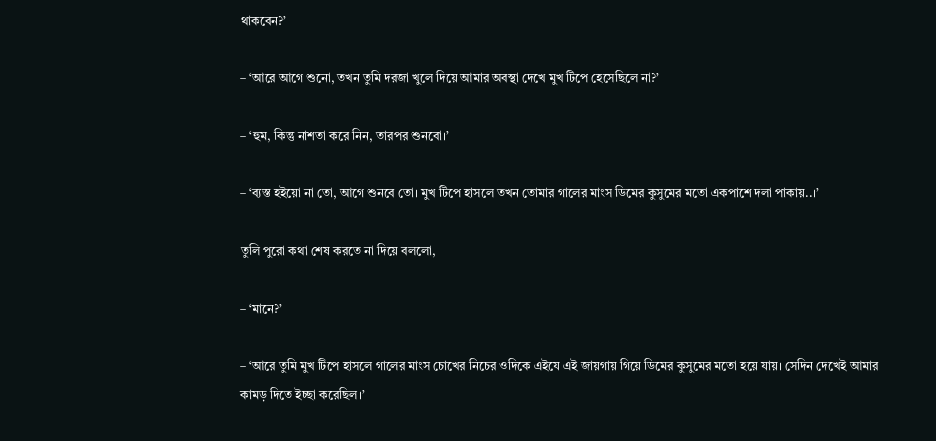থাকবেন?’

– ‘আরে আগে শুনো, তখন তুমি দরজা খুলে দিয়ে আমার অবস্থা দেখে মুখ টিপে হেসেছিলে না?’

– ‘হুম, কিন্তু নাশতা করে নিন, তারপর শুনবো।’

– ‘ব্যস্ত হইয়ো না তো, আগে শুনবে তো। মুখ টিপে হাসলে তখন তোমার গালের মাংস ডিমের কুসুমের মতো একপাশে দলা পাকায়..।’

তুলি পুরো কথা শেষ করতে না দিয়ে বললো,

– ‘মানে?’

– ‘আরে তুমি মুখ টিপে হাসলে গালের মাংস চোখের নিচের ওদিকে এইযে এই জায়গায় গিয়ে ডিমের কুসুমের মতো হয়ে যায়। সেদিন দেখেই আমার কামড় দিতে ইচ্ছা করেছিল।’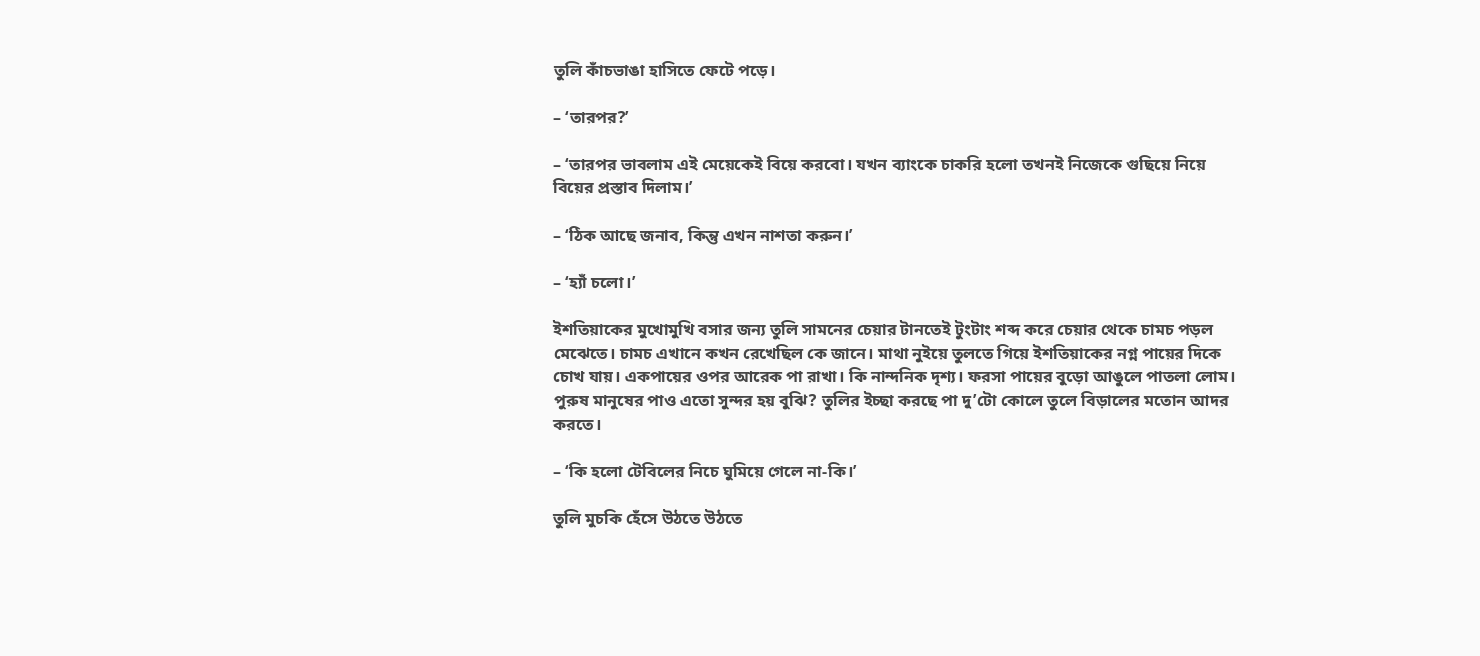তুলি কাঁচভাঙা হাসিতে ফেটে পড়ে।

– ‘তারপর?’

– ‘তারপর ভাবলাম এই মেয়েকেই বিয়ে করবো। যখন ব্যাংকে চাকরি হলো তখনই নিজেকে গুছিয়ে নিয়ে বিয়ের প্রস্তাব দিলাম।’

– ‘ঠিক আছে জনাব, কিন্তু এখন নাশতা করুন।’

– ‘হ্যাঁ চলো।’

ইশতিয়াকের মুখোমুখি বসার জন্য তুলি সামনের চেয়ার টানতেই টুংটাং শব্দ করে চেয়ার থেকে চামচ পড়ল মেঝেতে। চামচ এখানে কখন রেখেছিল কে জানে। মাথা নুইয়ে তুলতে গিয়ে ইশতিয়াকের নগ্ন পায়ের দিকে চোখ যায়। একপায়ের ওপর আরেক পা রাখা। কি নান্দনিক দৃশ্য। ফরসা পায়ের বুড়ো আঙুলে পাতলা লোম। পুরুষ মানুষের পাও এতো সুন্দর হয় বুঝি? তুলির ইচ্ছা করছে পা দু’টো কোলে তুলে বিড়ালের মতোন আদর করতে।

– ‘কি হলো টেবিলের নিচে ঘুমিয়ে গেলে না-কি।’

তুলি মুচকি হেঁসে উঠতে উঠতে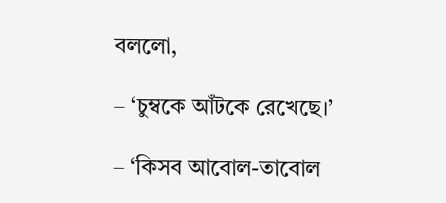বললো,

– ‘চুম্বকে আঁটকে রেখেছে।’

– ‘কিসব আবোল-তাবোল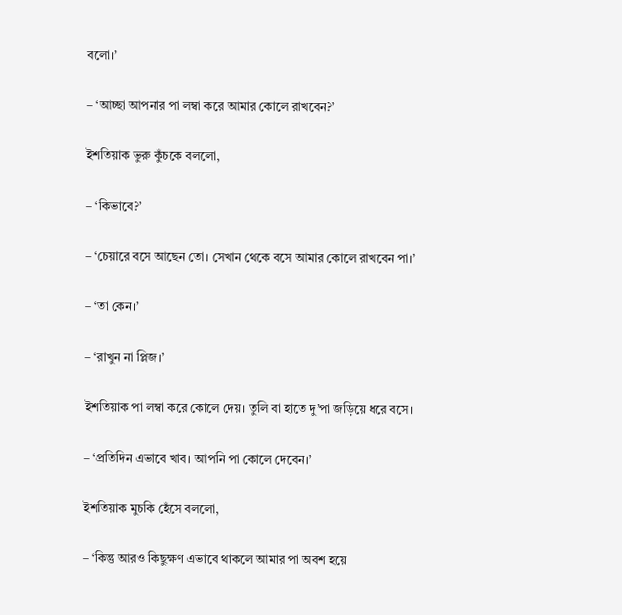বলো।’

– ‘আচ্ছা আপনার পা লম্বা করে আমার কোলে রাখবেন?’

ইশতিয়াক ভুরু কুঁচকে বললো,

– ‘কিভাবে?’

– ‘চেয়ারে বসে আছেন তো। সেখান থেকে বসে আমার কোলে রাখবেন পা।’

– ‘তা কেন।’

– ‘রাখুন না প্লিজ।’

ইশতিয়াক পা লম্বা করে কোলে দেয়। তুলি বা হাতে দু’পা জড়িয়ে ধরে বসে।

– ‘প্রতিদিন এভাবে খাব। আপনি পা কোলে দেবেন।’

ইশতিয়াক মুচকি হেঁসে বললো,

– ‘কিন্তু আরও কিছুক্ষণ এভাবে থাকলে আমার পা অবশ হয়ে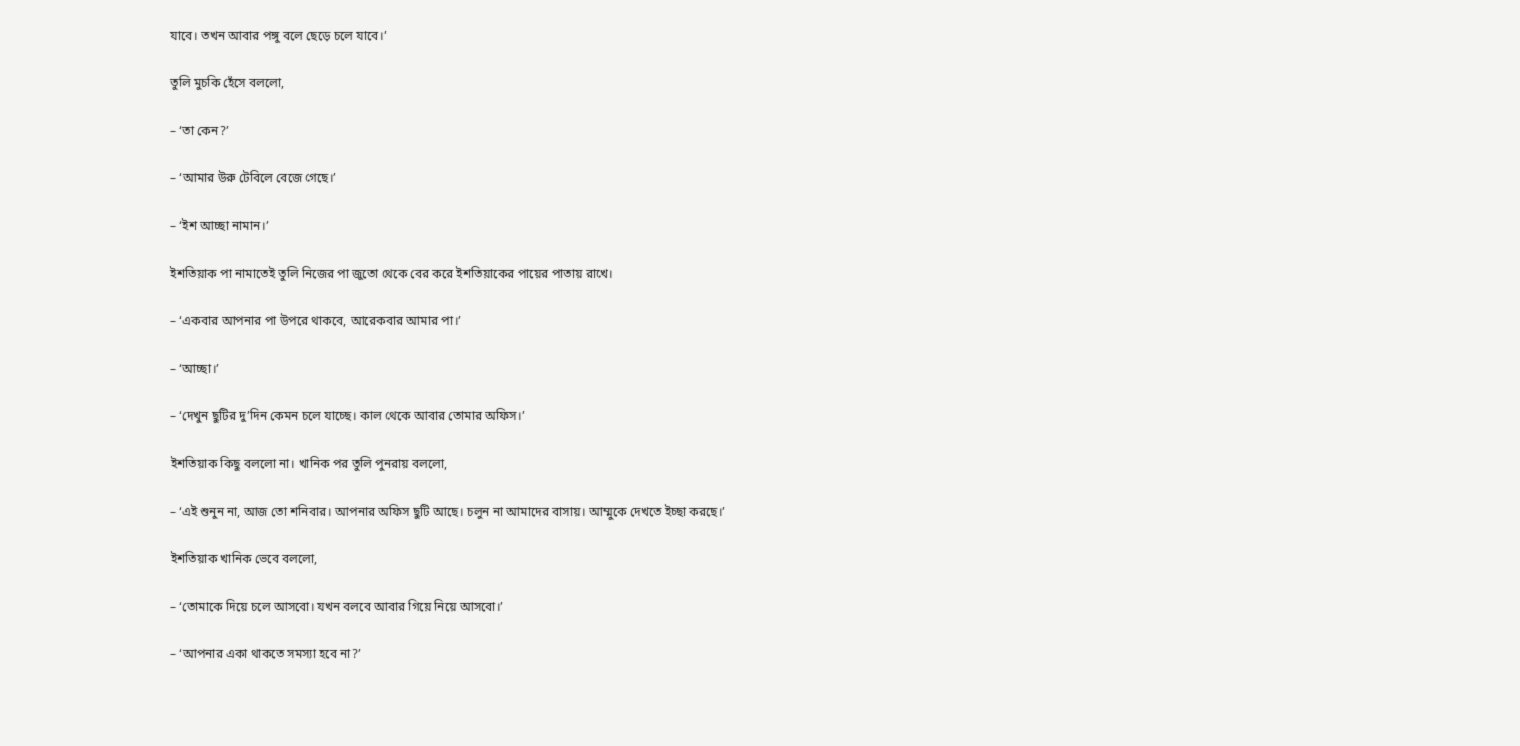যাবে। তখন আবার পঙ্গু বলে ছেড়ে চলে যাবে।’

তুলি মুচকি হেঁসে বললো,

– ‘তা কেন?’

– ‘আমার উরু টেবিলে বেজে গেছে।’

– ‘ইশ আচ্ছা নামান।’

ইশতিয়াক পা নামাতেই তুলি নিজের পা জুতো থেকে বের করে ইশতিয়াকের পায়ের পাতায় রাখে।

– ‘একবার আপনার পা উপরে থাকবে, আরেকবার আমার পা।’

– ‘আচ্ছা।’

– ‘দেখুন ছুটির দু’দিন কেমন চলে যাচ্ছে। কাল থেকে আবার তোমার অফিস।’

ইশতিয়াক কিছু বললো না। খানিক পর তুলি পুনরায় বললো,

– ‘এই শুনুন না, আজ তো শনিবার। আপনার অফিস ছুটি আছে। চলুন না আমাদের বাসায়। আম্মুকে দেখতে ইচ্ছা করছে।’

ইশতিয়াক খানিক ভেবে বললো,

– ‘তোমাকে দিয়ে চলে আসবো। যখন বলবে আবার গিয়ে নিয়ে আসবো।’

– ‘আপনার একা থাকতে সমস্যা হবে না?’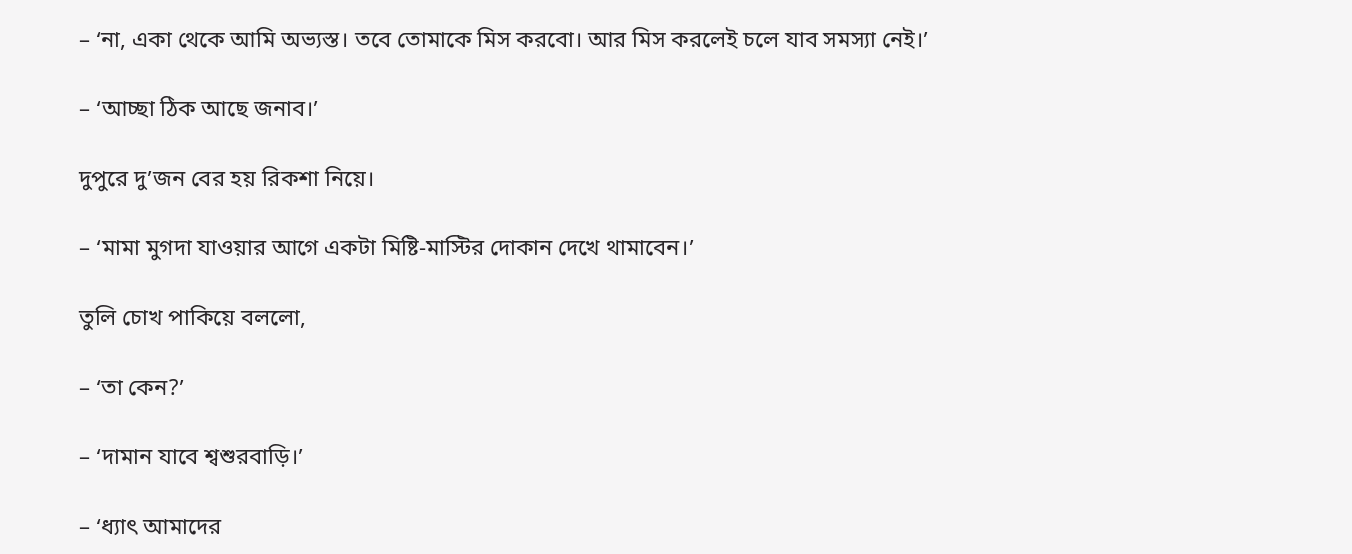– ‘না, একা থেকে আমি অভ্যস্ত। তবে তোমাকে মিস করবো। আর মিস করলেই চলে যাব সমস্যা নেই।’

– ‘আচ্ছা ঠিক আছে জনাব।’

দুপুরে দু’জন বের হয় রিকশা নিয়ে।

– ‘মামা মুগদা যাওয়ার আগে একটা মিষ্টি-মাস্টির দোকান দেখে থামাবেন।’

তুলি চোখ পাকিয়ে বললো,

– ‘তা কেন?’

– ‘দামান যাবে শ্বশুরবাড়ি।’

– ‘ধ্যাৎ আমাদের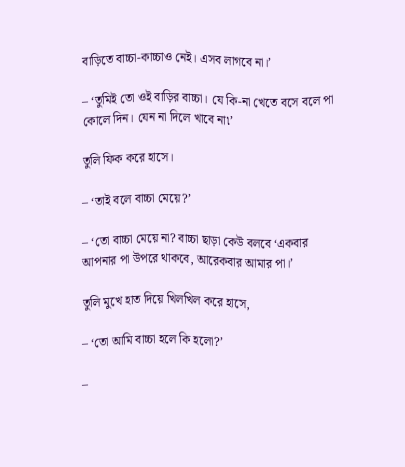বাড়িতে বাচ্চা-কাচ্চাও নেই। এসব লাগবে না।’

– ‘তুমিই তো ওই বাড়ির বাচ্চা। যে কি-না খেতে বসে বলে পা কোলে দিন। যেন না দিলে খাবে না৷’

তুলি ফিক করে হাসে।

– ‘তাই বলে বাচ্চা মেয়ে?’

– ‘তো বাচ্চা মেয়ে না? বাচ্চা ছাড়া কেউ বলবে ‘একবার আপনার পা উপরে থাকবে, আরেকবার আমার পা।’

তুলি মুখে হাত দিয়ে খিলখিল করে হাসে,

– ‘তো আমি বাচ্চা হলে কি হলো?’

–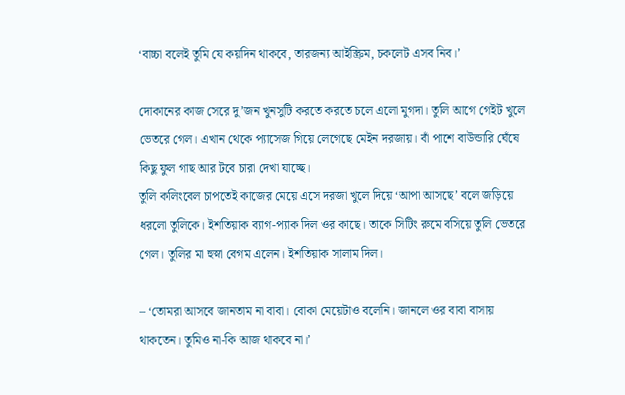‘বাচ্চা বলেই তুমি যে কয়দিন থাকবে, তারজন্য আইস্ক্রিম, চকলেট এসব নিব।’

দোকানের কাজ সেরে দু’জন খুনসুটি করতে করতে চলে এলো মুগদা। তুলি আগে গেইট খুলে ভেতরে গেল। এখান থেকে প্যাসেজ গিয়ে লেগেছে মেইন দরজায়। বাঁ পাশে বাউন্ডারি ঘেঁষে কিছু ফুল গাছ আর টবে চারা দেখা যাচ্ছে।
তুলি কলিংবেল চাপতেই কাজের মেয়ে এসে দরজা খুলে দিয়ে ‘আপা আসছে’ বলে জড়িয়ে ধরলো তুলিকে। ইশতিয়াক ব্যাগ-প্যাক দিল ওর কাছে। তাকে সিটিং রুমে বসিয়ে তুলি ভেতরে গেল। তুলির মা হুস্না বেগম এলেন। ইশতিয়াক সালাম দিল।

– ‘তোমরা আসবে জানতাম না বাবা। বোকা মেয়েটাও বলেনি। জানলে ওর বাবা বাসায় থাকতেন। তুমিও না-কি আজ থাকবে না।’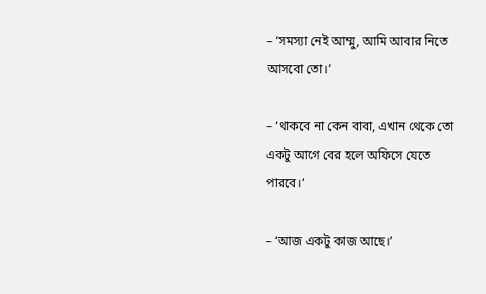– ‘সমস্যা নেই আম্মু, আমি আবার নিতে আসবো তো।’

– ‘থাকবে না কেন বাবা, এখান থেকে তো একটু আগে বের হলে অফিসে যেতে পারবে।’

– ‘আজ একটু কাজ আছে।’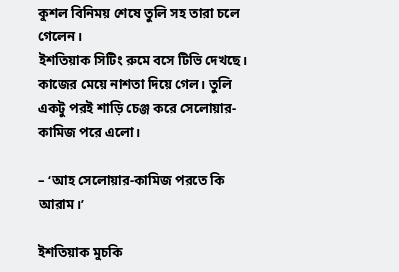কুশল বিনিময় শেষে তুলি সহ তারা চলে গেলেন।
ইশতিয়াক সিটিং রুমে বসে টিভি দেখছে। কাজের মেয়ে নাশতা দিয়ে গেল। তুলি একটু পরই শাড়ি চেঞ্জ করে সেলোয়ার-কামিজ পরে এলো।

– ‘আহ সেলোয়ার-কামিজ পরতে কি আরাম।’

ইশতিয়াক মুচকি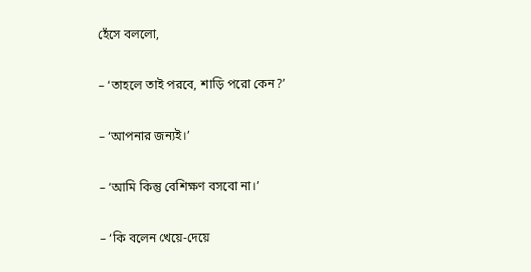হেঁসে বললো,

– ‘তাহলে তাই পরবে, শাড়ি পরো কেন?’

– ‘আপনার জন্যই।’

– ‘আমি কিন্তু বেশিক্ষণ বসবো না।’

– ‘কি বলেন খেয়ে-দেয়ে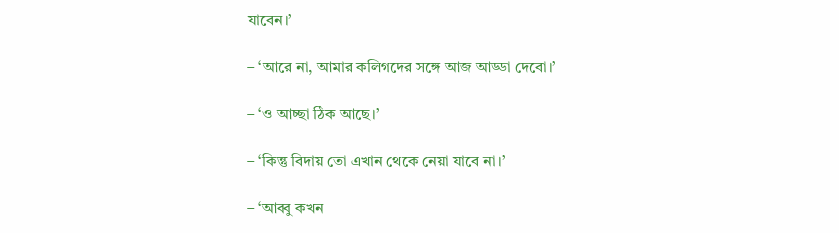যাবেন।’

– ‘আরে না, আমার কলিগদের সঙ্গে আজ আড্ডা দেবো।’

– ‘ও আচ্ছা ঠিক আছে।’

– ‘কিন্তু বিদায় তো এখান থেকে নেয়া যাবে না।’

– ‘আব্বু কখন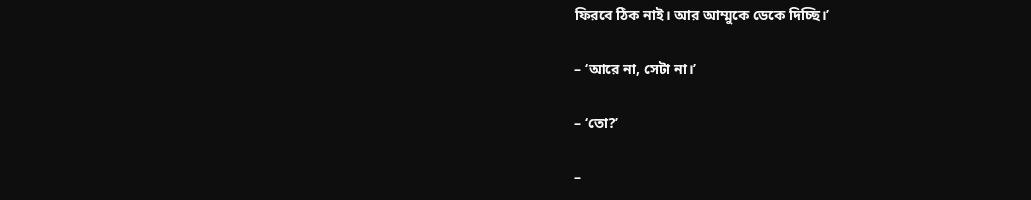ফিরবে ঠিক নাই। আর আম্মুকে ডেকে দিচ্ছি।’

– ‘আরে না, সেটা না।’

– ‘তো?’

–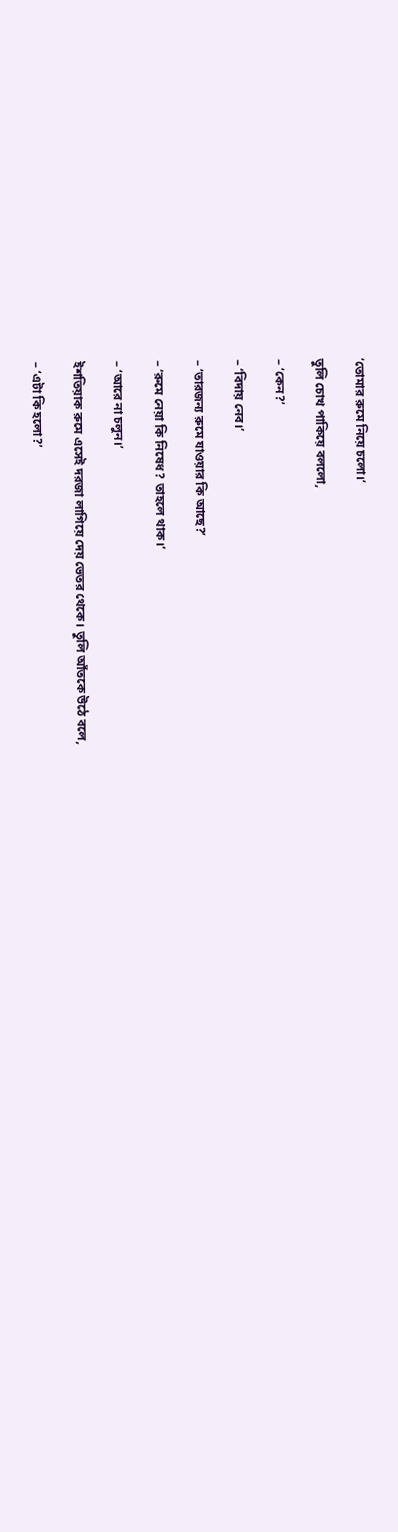‘তোমার রুমে নিয়ে চলো।’

তুলি চোখ পাকিয়ে বললো,

– ‘কেন?’

– ‘বিদায় নেব।’

– ‘তারজন্য রুমে যাওয়ার কি আছে?’

– ‘রুমে নেয়া কি নিষেধ? তাহলে থাক।’

– ‘আরে না চলুন।’

ইশতিয়াক রুমে এসেই দরজা লাগিয়ে দেয় ভেতর থেকে। তুলি আঁতকে উঠে বলে,

– ‘এটা কি হলো?’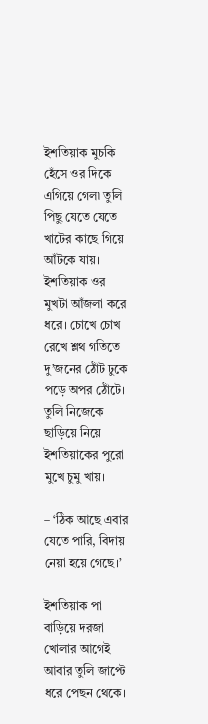ইশতিয়াক মুচকি হেঁসে ওর দিকে এগিয়ে গেল৷ তুলি পিছু যেতে যেতে খাটের কাছে গিয়ে আঁটকে যায়। ইশতিয়াক ওর মুখটা আঁজলা করে ধরে। চোখে চোখ রেখে শ্লথ গতিতে দু’জনের ঠোঁট ঢুকে পড়ে অপর ঠোঁটে। তুলি নিজেকে ছাড়িয়ে নিয়ে ইশতিয়াকের পুরো মুখে চুমু খায়।

– ‘ঠিক আছে এবার যেতে পারি, বিদায় নেয়া হয়ে গেছে।’

ইশতিয়াক পা বাড়িয়ে দরজা খোলার আগেই আবার তুলি জাপ্টে ধরে পেছন থেকে।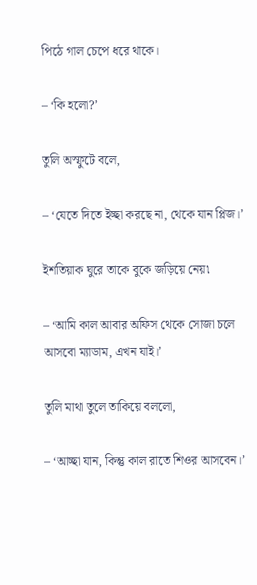পিঠে গাল চেপে ধরে থাকে।

– ‘কি হলো?’

তুলি অস্ফুটে বলে,

– ‘যেতে দিতে ইচ্ছা করছে না, থেকে যান প্লিজ।’

ইশতিয়াক ঘুরে তাকে বুকে জড়িয়ে নেয়৷

– ‘আমি কাল আবার অফিস থেকে সোজা চলে আসবো ম্যাডাম, এখন যাই।’

তুলি মাথা তুলে তাকিয়ে বললো,

– ‘আচ্ছা যান, কিন্তু কাল রাতে শিওর আসবেন।’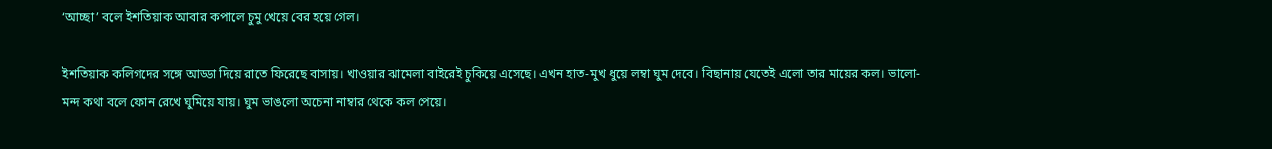‘আচ্ছা’ বলে ইশতিয়াক আবার কপালে চুমু খেয়ে বের হয়ে গেল।

ইশতিয়াক কলিগদের সঙ্গে আড্ডা দিয়ে রাতে ফিরেছে বাসায়। খাওয়ার ঝামেলা বাইরেই চুকিয়ে এসেছে। এখন হাত-মুখ ধুয়ে লম্বা ঘুম দেবে। বিছানায় যেতেই এলো তার মায়ের কল। ভালো-মন্দ কথা বলে ফোন রেখে ঘুমিয়ে যায়। ঘুম ভাঙলো অচেনা নাম্বার থেকে কল পেয়ে।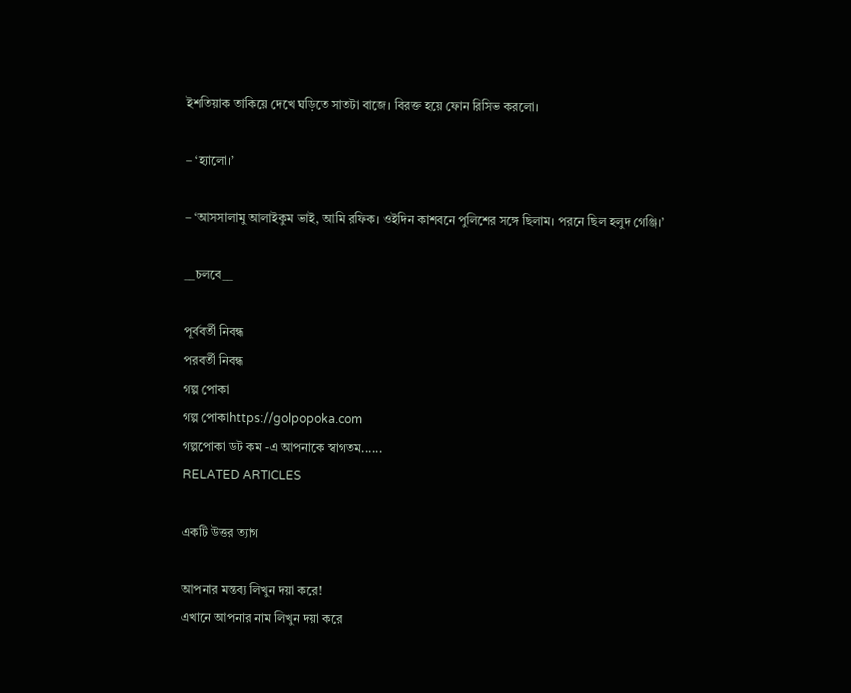ইশতিয়াক তাকিয়ে দেখে ঘড়িতে সাতটা বাজে। বিরক্ত হয়ে ফোন রিসিভ করলো।

– ‘হ্যালো।’

– ‘আসসালামু আলাইকুম ভাই, আমি রফিক। ওইদিন কাশবনে পুলিশের সঙ্গে ছিলাম। পরনে ছিল হলুদ গেঞ্জি।’

__চলবে__

পূর্ববর্তী নিবন্ধ
পরবর্তী নিবন্ধ
গল্প পোকা
গল্প পোকাhttps://golpopoka.com
গল্পপোকা ডট কম -এ আপনাকে স্বাগতম......
RELATED ARTICLES

একটি উত্তর ত্যাগ

আপনার মন্তব্য লিখুন দয়া করে!
এখানে আপনার নাম লিখুন দয়া করে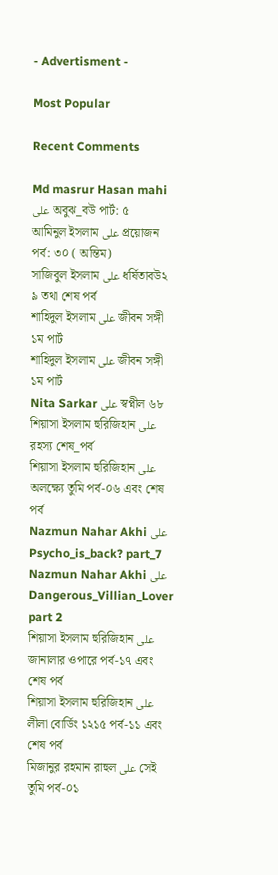- Advertisment -

Most Popular

Recent Comments

Md masrur Hasan mahi على অবুঝ_বউ পার্ট: ৫
আমিনুল ইসলাম على প্রয়োজন পর্ব: ৩০ ( অন্তিম)
সাজিবুল ইসলাম على ধর্ষিতাবউ২ ৯ তথা শেষ পর্ব
শাহিদুল ইসলাম على জীবন সঙ্গী ১ম পার্ট
শাহিদুল ইসলাম على জীবন সঙ্গী ১ম পার্ট
Nita Sarkar على স্বপ্নীল ৬৮
শিয়াসা ইসলাম হুরিজিহান على রহস্য শেষ_পর্ব
শিয়াসা ইসলাম হুরিজিহান على অলক্ষ্যে তুমি পর্ব-০৬ এবং শেষ পর্ব
Nazmun Nahar Akhi على Psycho_is_back? part_7
Nazmun Nahar Akhi على Dangerous_Villian_Lover part 2
শিয়াসা ইসলাম হুরিজিহান على জানালার ওপারে পর্ব-১৭ এবং শেষ পর্ব
শিয়াসা ইসলাম হুরিজিহান على লীলা বোর্ডিং ১২১৫ পর্ব-১১ এবং শেষ পর্ব
মিজানুর রহমান রাহুল على সেই তুমি পর্ব-০১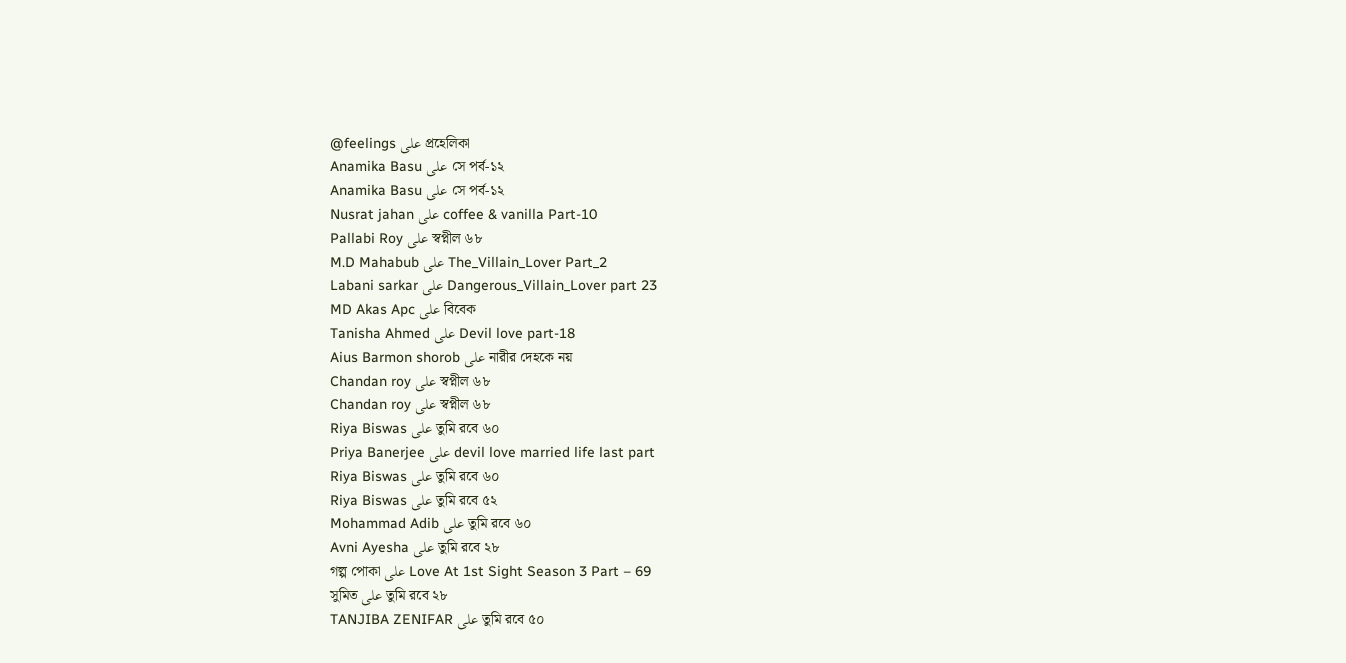@feelings على প্রহেলিকা
Anamika Basu على সে পর্ব-১২
Anamika Basu على সে পর্ব-১২
Nusrat jahan على coffee & vanilla Part-10
Pallabi Roy على স্বপ্নীল ৬৮
M.D Mahabub على The_Villain_Lover Part_2
Labani sarkar على Dangerous_Villain_Lover part 23
MD Akas Apc على বিবেক
Tanisha Ahmed على Devil love part-18
Aius Barmon shorob على নারীর দেহকে নয়
Chandan roy على স্বপ্নীল ৬৮
Chandan roy على স্বপ্নীল ৬৮
Riya Biswas على তুমি রবে ৬০
Priya Banerjee على devil love married life last part
Riya Biswas على তুমি রবে ৬০
Riya Biswas على তুমি রবে ৫২
Mohammad Adib على তুমি রবে ৬০
Avni Ayesha على তুমি রবে ২৮
গল্প পোকা على Love At 1st Sight Season 3 Part – 69
সুমিত على তুমি রবে ২৮
TANJIBA ZENIFAR على তুমি রবে ৫০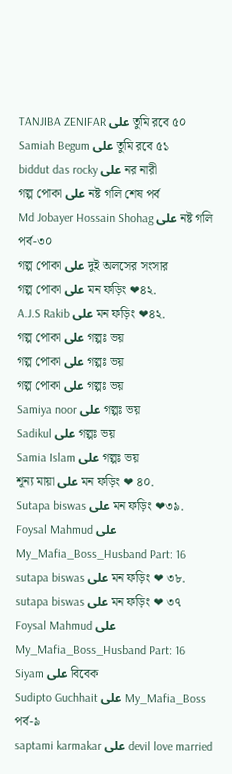TANJIBA ZENIFAR على তুমি রবে ৫০
Samiah Begum على তুমি রবে ৫১
biddut das rocky على নর নারী
গল্প পোকা على নষ্ট গলি শেষ পর্ব
Md Jobayer Hossain Shohag على নষ্ট গলি পর্ব-৩০
গল্প পোকা على দুই অলসের সংসার
গল্প পোকা على মন ফড়িং ❤৪২.
A.J.S Rakib على মন ফড়িং ❤৪২.
গল্প পোকা على গল্পঃ ভয়
গল্প পোকা على গল্পঃ ভয়
গল্প পোকা على গল্পঃ ভয়
Samiya noor على গল্পঃ ভয়
Sadikul على গল্পঃ ভয়
Samia Islam على গল্পঃ ভয়
শূন্য মায়া على মন ফড়িং ❤ ৪০.
Sutapa biswas على মন ফড়িং ❤৩৯.
Foysal Mahmud على My_Mafia_Boss_Husband Part: 16
sutapa biswas على মন ফড়িং ❤ ৩৮.
sutapa biswas على মন ফড়িং ❤ ৩৭
Foysal Mahmud على My_Mafia_Boss_Husband Part: 16
Siyam على বিবেক
Sudipto Guchhait على My_Mafia_Boss পর্ব-৯
saptami karmakar على devil love married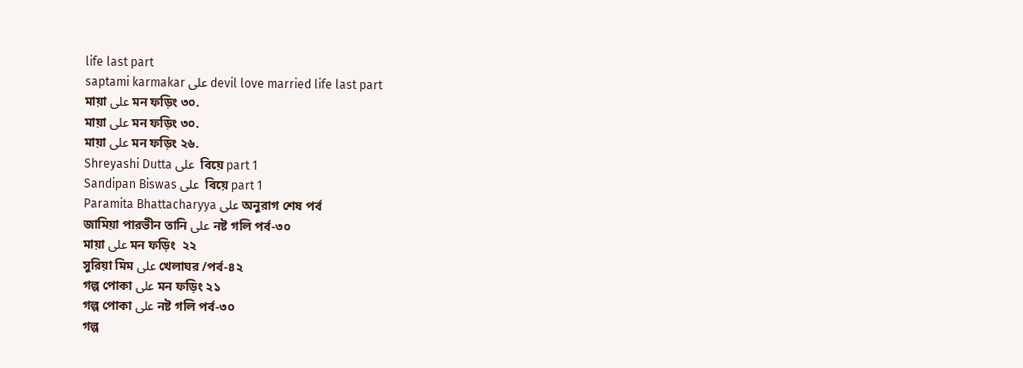life last part
saptami karmakar على devil love married life last part
মায়া على মন ফড়িং ৩০.
মায়া على মন ফড়িং ৩০.
মায়া على মন ফড়িং ২৬.
Shreyashi Dutta على  বিয়ে part 1
Sandipan Biswas على  বিয়ে part 1
Paramita Bhattacharyya على অনুরাগ শেষ পর্ব
জামিয়া পারভীন তানি على নষ্ট গলি পর্ব-৩০
মায়া على মন ফড়িং  ২২
সুরিয়া মিম على খেলাঘর /পর্ব-৪২
গল্প পোকা على মন ফড়িং ২১
গল্প পোকা على নষ্ট গলি পর্ব-৩০
গল্প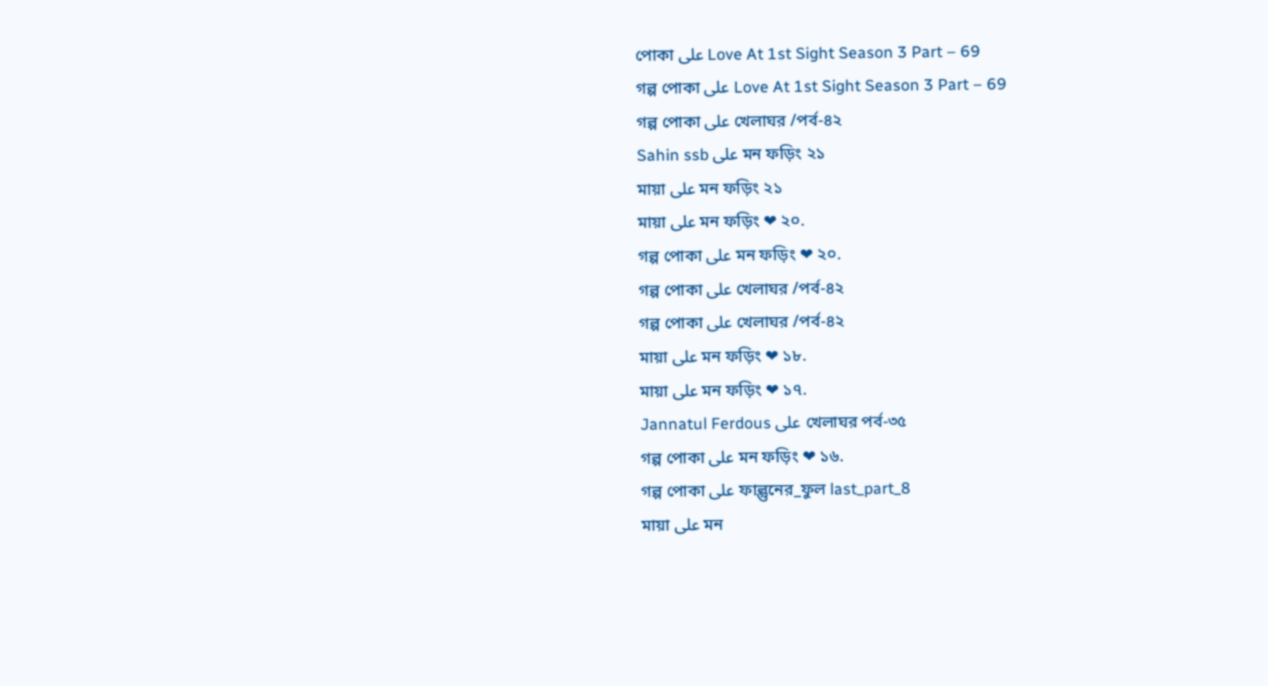পোকা على Love At 1st Sight Season 3 Part – 69
গল্প পোকা على Love At 1st Sight Season 3 Part – 69
গল্প পোকা على খেলাঘর /পর্ব-৪২
Sahin ssb على মন ফড়িং ২১
মায়া على মন ফড়িং ২১
মায়া على মন ফড়িং ❤ ২০.
গল্প পোকা على মন ফড়িং ❤ ২০.
গল্প পোকা على খেলাঘর /পর্ব-৪২
গল্প পোকা على খেলাঘর /পর্ব-৪২
মায়া على মন ফড়িং ❤ ১৮.
মায়া على মন ফড়িং ❤ ১৭.
Jannatul Ferdous على খেলাঘর পর্ব-৩৫
গল্প পোকা على মন ফড়িং ❤ ১৬.
গল্প পোকা على ফাল্গুনের_ফুল last_part_8
মায়া على মন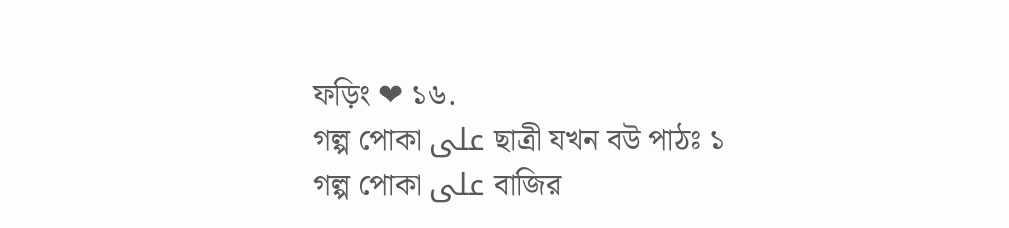ফড়িং ❤ ১৬.
গল্প পোকা على ছাত্রী যখন বউ পাঠঃ ১
গল্প পোকা على বাজির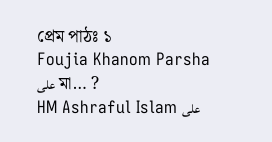প্রেম পাঠঃ ১
Foujia Khanom Parsha على মা… ?
HM Ashraful Islam على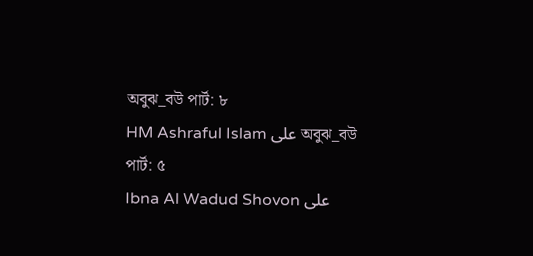অবুঝ_বউ পার্ট: ৮
HM Ashraful Islam على অবুঝ_বউ পার্ট: ৫
Ibna Al Wadud Shovon على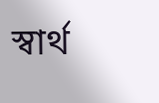স্বার্থ